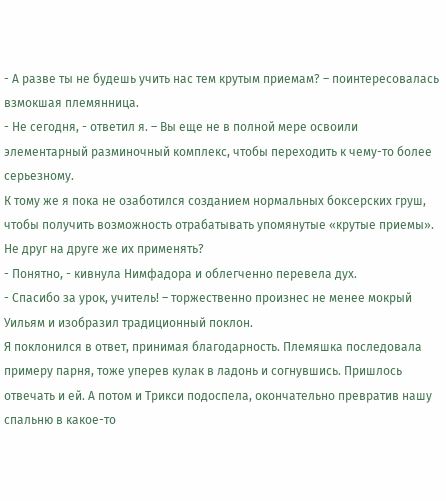- А разве ты не будешь учить нас тем крутым приемам? – поинтересовалась взмокшая племянница.
- Не сегодня, - ответил я. – Вы еще не в полной мере освоили элементарный разминочный комплекс, чтобы переходить к чему-то более серьезному.
К тому же я пока не озаботился созданием нормальных боксерских груш, чтобы получить возможность отрабатывать упомянутые «крутые приемы». Не друг на друге же их применять?
- Понятно, - кивнула Нимфадора и облегченно перевела дух.
- Спасибо за урок, учитель! – торжественно произнес не менее мокрый Уильям и изобразил традиционный поклон.
Я поклонился в ответ, принимая благодарность. Племяшка последовала примеру парня, тоже уперев кулак в ладонь и согнувшись. Пришлось отвечать и ей. А потом и Трикси подоспела, окончательно превратив нашу спальню в какое-то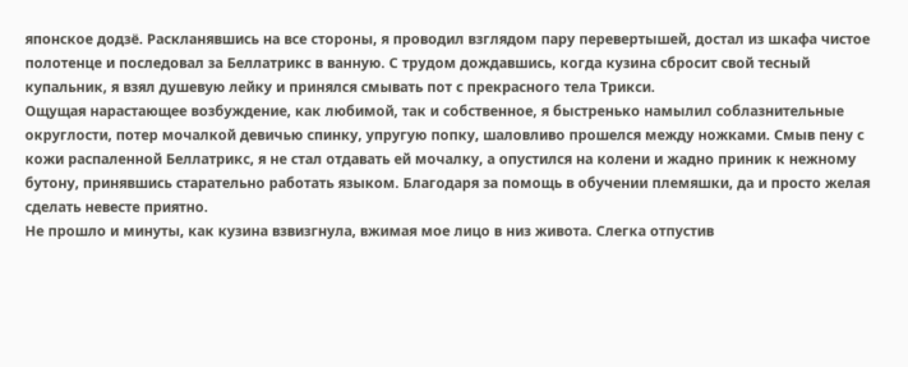японское додзё. Раскланявшись на все стороны, я проводил взглядом пару перевертышей, достал из шкафа чистое полотенце и последовал за Беллатрикс в ванную. С трудом дождавшись, когда кузина сбросит свой тесный купальник, я взял душевую лейку и принялся смывать пот с прекрасного тела Трикси.
Ощущая нарастающее возбуждение, как любимой, так и собственное, я быстренько намылил соблазнительные округлости, потер мочалкой девичью спинку, упругую попку, шаловливо прошелся между ножками. Смыв пену с кожи распаленной Беллатрикс, я не стал отдавать ей мочалку, а опустился на колени и жадно приник к нежному бутону, принявшись старательно работать языком. Благодаря за помощь в обучении племяшки, да и просто желая сделать невесте приятно.
Не прошло и минуты, как кузина взвизгнула, вжимая мое лицо в низ живота. Слегка отпустив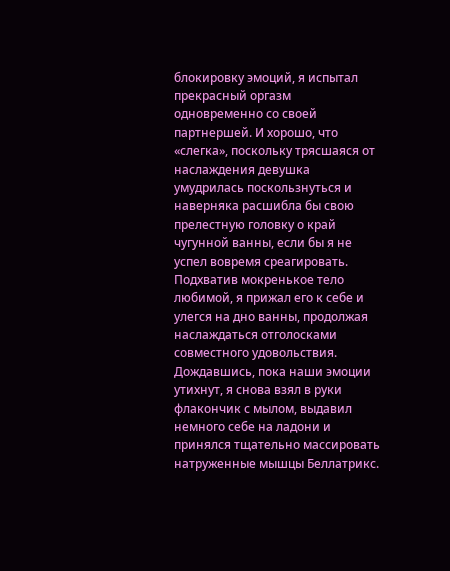блокировку эмоций, я испытал прекрасный оргазм одновременно со своей партнершей. И хорошо, что «слегка», поскольку трясшаяся от наслаждения девушка умудрилась поскользнуться и наверняка расшибла бы свою прелестную головку о край чугунной ванны, если бы я не успел вовремя среагировать. Подхватив мокренькое тело любимой, я прижал его к себе и улегся на дно ванны, продолжая наслаждаться отголосками совместного удовольствия.
Дождавшись, пока наши эмоции утихнут, я снова взял в руки флакончик с мылом, выдавил немного себе на ладони и принялся тщательно массировать натруженные мышцы Беллатрикс.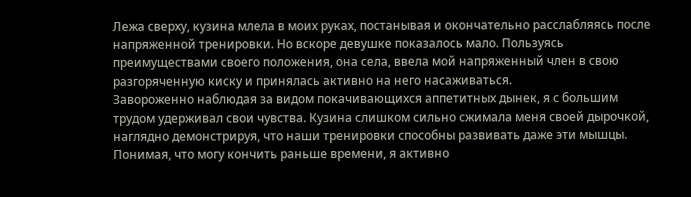Лежа сверху, кузина млела в моих руках, постанывая и окончательно расслабляясь после напряженной тренировки. Но вскоре девушке показалось мало. Пользуясь преимуществами своего положения, она села, ввела мой напряженный член в свою разгоряченную киску и принялась активно на него насаживаться.
Завороженно наблюдая за видом покачивающихся аппетитных дынек, я с большим трудом удерживал свои чувства. Кузина слишком сильно сжимала меня своей дырочкой, наглядно демонстрируя, что наши тренировки способны развивать даже эти мышцы. Понимая, что могу кончить раньше времени, я активно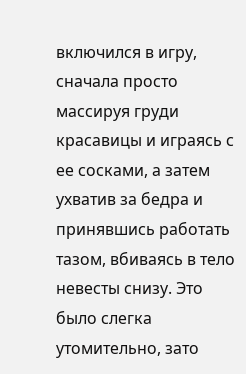включился в игру, сначала просто массируя груди красавицы и играясь с ее сосками, а затем ухватив за бедра и принявшись работать тазом, вбиваясь в тело невесты снизу. Это было слегка утомительно, зато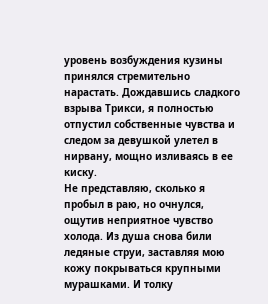уровень возбуждения кузины принялся стремительно нарастать. Дождавшись сладкого взрыва Трикси, я полностью отпустил собственные чувства и следом за девушкой улетел в нирвану, мощно изливаясь в ее киску.
Не представляю, сколько я пробыл в раю, но очнулся, ощутив неприятное чувство холода. Из душа снова били ледяные струи, заставляя мою кожу покрываться крупными мурашками. И толку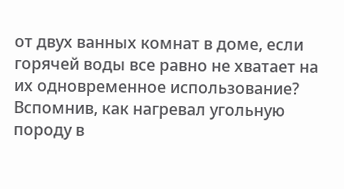от двух ванных комнат в доме, если горячей воды все равно не хватает на их одновременное использование? Вспомнив, как нагревал угольную породу в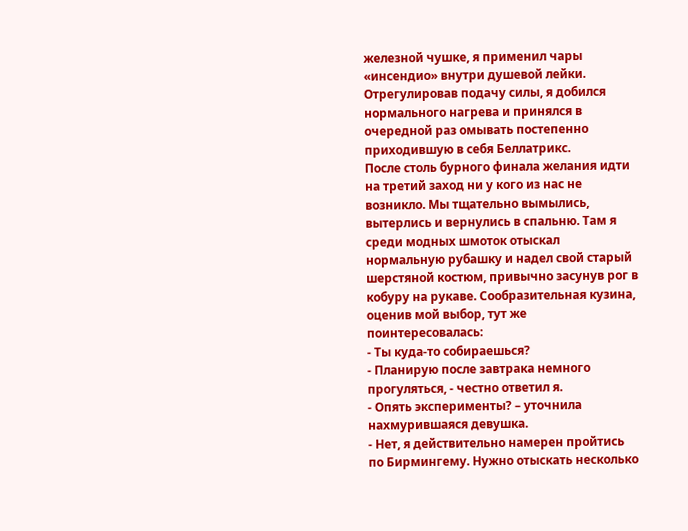железной чушке, я применил чары «инсендио» внутри душевой лейки. Отрегулировав подачу силы, я добился нормального нагрева и принялся в очередной раз омывать постепенно приходившую в себя Беллатрикс.
После столь бурного финала желания идти на третий заход ни у кого из нас не возникло. Мы тщательно вымылись, вытерлись и вернулись в спальню. Там я среди модных шмоток отыскал нормальную рубашку и надел свой старый шерстяной костюм, привычно засунув рог в кобуру на рукаве. Сообразительная кузина, оценив мой выбор, тут же поинтересовалась:
- Ты куда-то собираешься?
- Планирую после завтрака немного прогуляться, - честно ответил я.
- Опять эксперименты? – уточнила нахмурившаяся девушка.
- Нет, я действительно намерен пройтись по Бирмингему. Нужно отыскать несколько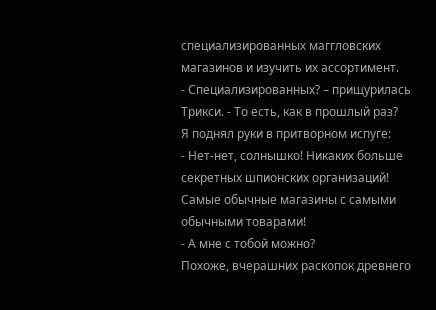специализированных маггловских магазинов и изучить их ассортимент.
- Специализированных? – прищурилась Трикси. - То есть, как в прошлый раз?
Я поднял руки в притворном испуге:
- Нет-нет, солнышко! Никаких больше секретных шпионских организаций! Самые обычные магазины с самыми обычными товарами!
- А мне с тобой можно?
Похоже, вчерашних раскопок древнего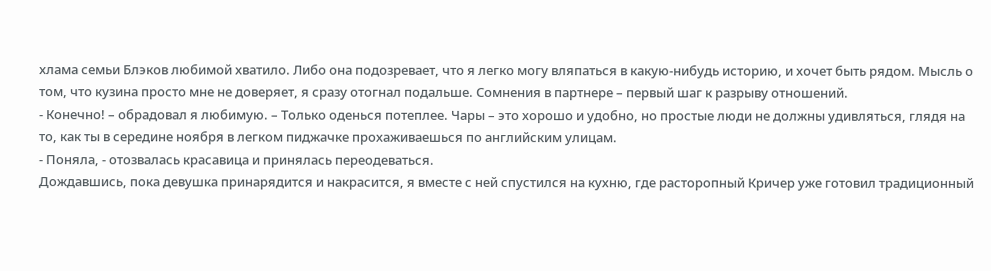хлама семьи Блэков любимой хватило. Либо она подозревает, что я легко могу вляпаться в какую-нибудь историю, и хочет быть рядом. Мысль о том, что кузина просто мне не доверяет, я сразу отогнал подальше. Сомнения в партнере – первый шаг к разрыву отношений.
- Конечно! – обрадовал я любимую. – Только оденься потеплее. Чары – это хорошо и удобно, но простые люди не должны удивляться, глядя на то, как ты в середине ноября в легком пиджачке прохаживаешься по английским улицам.
- Поняла, - отозвалась красавица и принялась переодеваться.
Дождавшись, пока девушка принарядится и накрасится, я вместе с ней спустился на кухню, где расторопный Кричер уже готовил традиционный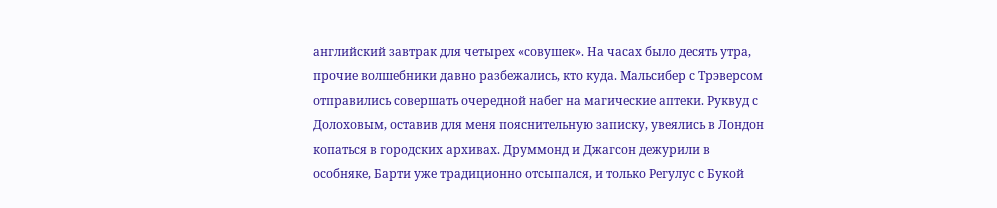английский завтрак для четырех «совушек». На часах было десять утра, прочие волшебники давно разбежались, кто куда. Мальсибер с Трэверсом отправились совершать очередной набег на магические аптеки. Руквуд с Долоховым, оставив для меня пояснительную записку, увеялись в Лондон копаться в городских архивах. Друммонд и Джагсон дежурили в особняке, Барти уже традиционно отсыпался, и только Регулус с Букой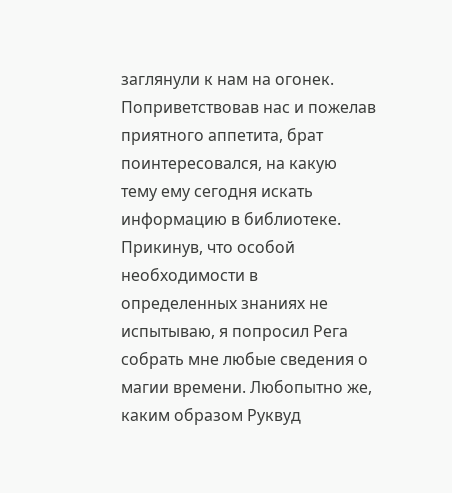заглянули к нам на огонек.
Поприветствовав нас и пожелав приятного аппетита, брат поинтересовался, на какую тему ему сегодня искать информацию в библиотеке. Прикинув, что особой необходимости в определенных знаниях не испытываю, я попросил Рега собрать мне любые сведения о магии времени. Любопытно же, каким образом Руквуд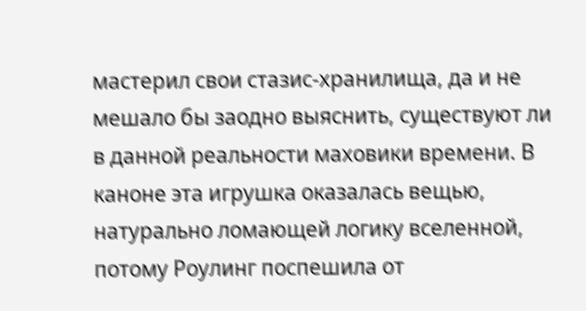мастерил свои стазис-хранилища, да и не мешало бы заодно выяснить, существуют ли в данной реальности маховики времени. В каноне эта игрушка оказалась вещью, натурально ломающей логику вселенной, потому Роулинг поспешила от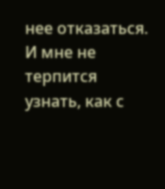нее отказаться. И мне не терпится узнать, как с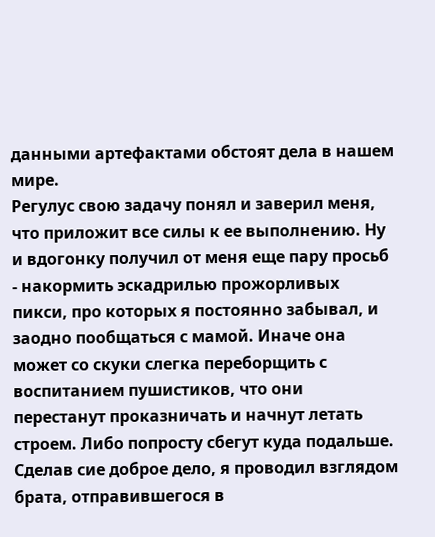данными артефактами обстоят дела в нашем мире.
Регулус свою задачу понял и заверил меня, что приложит все силы к ее выполнению. Ну и вдогонку получил от меня еще пару просьб - накормить эскадрилью прожорливых пикси, про которых я постоянно забывал, и заодно пообщаться с мамой. Иначе она может со скуки слегка переборщить с воспитанием пушистиков, что они перестанут проказничать и начнут летать строем. Либо попросту сбегут куда подальше. Сделав сие доброе дело, я проводил взглядом брата, отправившегося в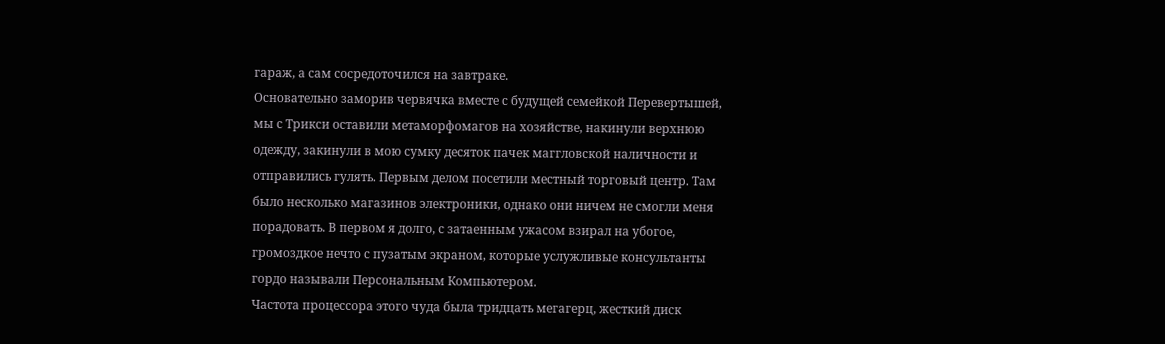гараж, а сам сосредоточился на завтраке.
Основательно заморив червячка вместе с будущей семейкой Перевертышей, мы с Трикси оставили метаморфомагов на хозяйстве, накинули верхнюю одежду, закинули в мою сумку десяток пачек маггловской наличности и отправились гулять. Первым делом посетили местный торговый центр. Там было несколько магазинов электроники, однако они ничем не смогли меня порадовать. В первом я долго, с затаенным ужасом взирал на убогое, громоздкое нечто с пузатым экраном, которые услужливые консультанты гордо называли Персональным Компьютером.
Частота процессора этого чуда была тридцать мегагерц, жесткий диск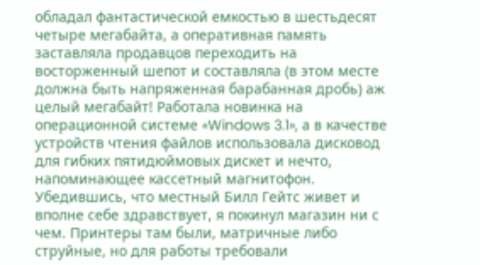обладал фантастической емкостью в шестьдесят четыре мегабайта, а оперативная память заставляла продавцов переходить на восторженный шепот и составляла (в этом месте должна быть напряженная барабанная дробь) аж целый мегабайт! Работала новинка на операционной системе «Windows 3.1», а в качестве устройств чтения файлов использовала дисковод для гибких пятидюймовых дискет и нечто, напоминающее кассетный магнитофон.
Убедившись, что местный Билл Гейтс живет и вполне себе здравствует, я покинул магазин ни с чем. Принтеры там были, матричные либо струйные, но для работы требовали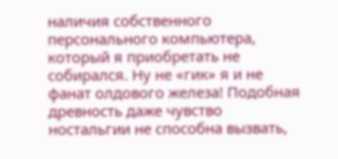наличия собственного персонального компьютера, который я приобретать не собирался. Ну не «гик» я и не фанат олдового железа! Подобная древность даже чувство ностальгии не способна вызвать,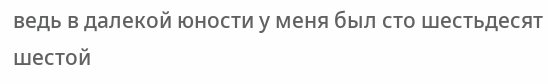ведь в далекой юности у меня был сто шестьдесят шестой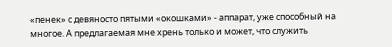«пенек» с девяносто пятыми «окошками» - аппарат, уже способный на многое. А предлагаемая мне хрень только и может, что служить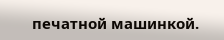печатной машинкой.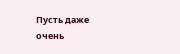Пусть даже очень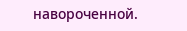навороченной.